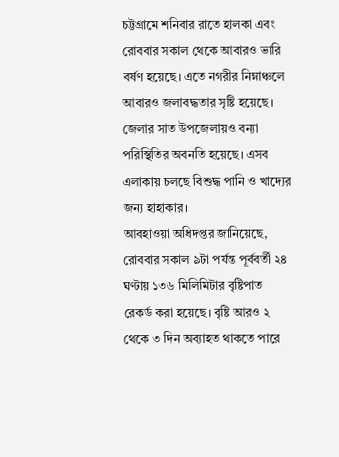চট্টগ্রামে শনিবার রাতে হালকা এবং রোববার সকাল থেকে আবারও ভারি বর্ষণ হয়েছে। এতে নগরীর নিম্নাঞ্চলে আবারও জলাবদ্ধতার সৃষ্টি হয়েছে। জেলার সাত উপজেলায়ও বন্যা পরিস্থিতির অবনতি হয়েছে। এসব এলাকায় চলছে বিশুদ্ধ পানি ও খাদ্যের জন্য হাহাকার।
আবহাওয়া অধিদপ্তর জানিয়েছে, রোববার সকাল ৯টা পর্যন্ত পূর্ববর্তী ২৪ ঘণ্টায় ১৩৬ মিলিমিটার বৃষ্টিপাত রেকর্ড করা হয়েছে। বৃষ্টি আরও ২ থেকে ৩ দিন অব্যাহত থাকতে পারে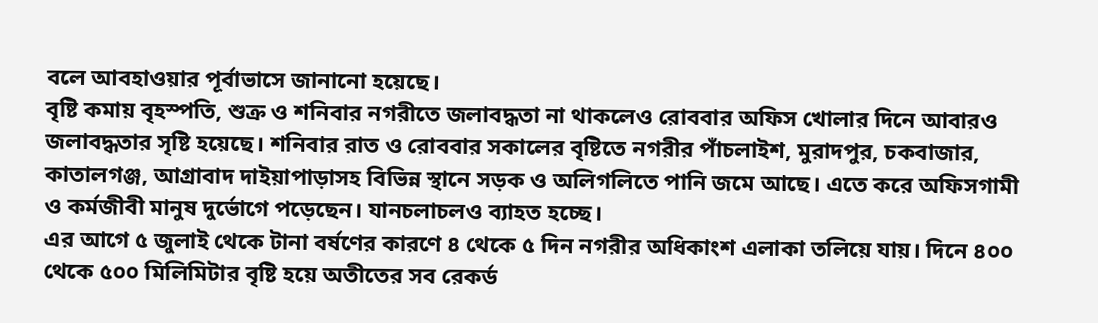বলে আবহাওয়ার পূর্বাভাসে জানানো হয়েছে।
বৃষ্টি কমায় বৃহস্পতি, শুক্র ও শনিবার নগরীতে জলাবদ্ধতা না থাকলেও রোববার অফিস খোলার দিনে আবারও জলাবদ্ধতার সৃষ্টি হয়েছে। শনিবার রাত ও রোববার সকালের বৃষ্টিতে নগরীর পাঁচলাইশ, মুরাদপুর, চকবাজার, কাতালগঞ্জ, আগ্রাবাদ দাইয়াপাড়াসহ বিভিন্ন স্থানে সড়ক ও অলিগলিতে পানি জমে আছে। এতে করে অফিসগামী ও কর্মজীবী মানুষ দুর্ভোগে পড়েছেন। যানচলাচলও ব্যাহত হচ্ছে।
এর আগে ৫ জুলাই থেকে টানা বর্ষণের কারণে ৪ থেকে ৫ দিন নগরীর অধিকাংশ এলাকা তলিয়ে যায়। দিনে ৪০০ থেকে ৫০০ মিলিমিটার বৃষ্টি হয়ে অতীতের সব রেকর্ড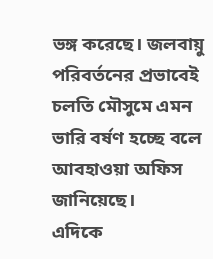ভঙ্গ করেছে। জলবায়ু পরিবর্তনের প্রভাবেই চলতি মৌসুমে এমন ভারি বর্ষণ হচ্ছে বলে আবহাওয়া অফিস জানিয়েছে।
এদিকে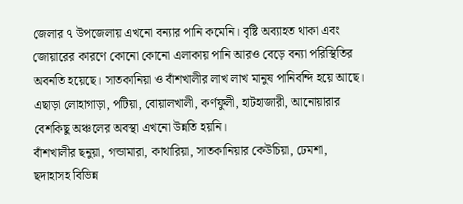জেলার ৭ উপজেলায় এখনো বন্যার পানি কমেনি। বৃষ্টি অব্যাহত থাকা এবং জোয়ারের কারণে কোনো কোনো এলাকায় পানি আরও বেড়ে বন্যা পরিস্থিতির অবনতি হয়েছে। সাতকানিয়া ও বাঁশখালীর লাখ লাখ মানুষ পানিবন্দি হয়ে আছে।
এছাড়া লোহাগাড়া, পটিয়া, বোয়ালখালী, কর্ণফুলী, হাটহাজারী, আনোয়ারার বেশকিছু অঞ্চলের অবস্থা এখনো উন্নতি হয়নি।
বাঁশখালীর ছনুয়া, গন্ডামারা, কাথারিয়া, সাতকানিয়ার কেউচিয়া, ঢেমশা, ছদাহাসহ বিভিন্ন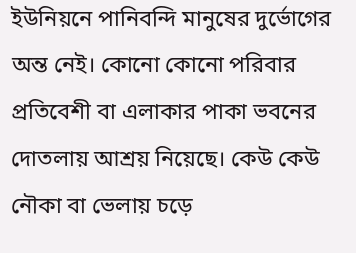ইউনিয়নে পানিবন্দি মানুষের দুর্ভোগের অন্ত নেই। কোনো কোনো পরিবার প্রতিবেশী বা এলাকার পাকা ভবনের দোতলায় আশ্রয় নিয়েছে। কেউ কেউ নৌকা বা ভেলায় চড়ে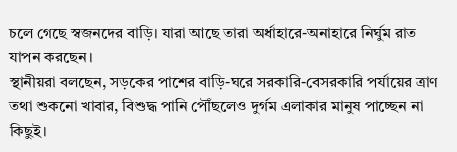চলে গেছে স্বজনদের বাড়ি। যারা আছে তারা অর্ধাহারে-অনাহারে নির্ঘুম রাত যাপন করছেন।
স্থানীয়রা বলছেন, সড়কের পাশের বাড়ি-ঘরে সরকারি-বেসরকারি পর্যায়ের ত্রাণ তথা শুকনো খাবার, বিশুদ্ধ পানি পৌঁছলেও দুর্গম এলাকার মানুষ পাচ্ছেন না কিছুই।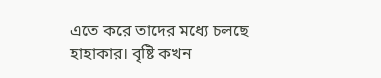এতে করে তাদের মধ্যে চলছে হাহাকার। বৃষ্টি কখন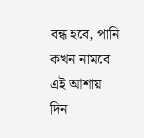বন্ধ হবে, পানি কখন নামবে এই আশায় দিন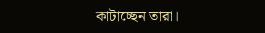কাটাচ্ছেন তারা।